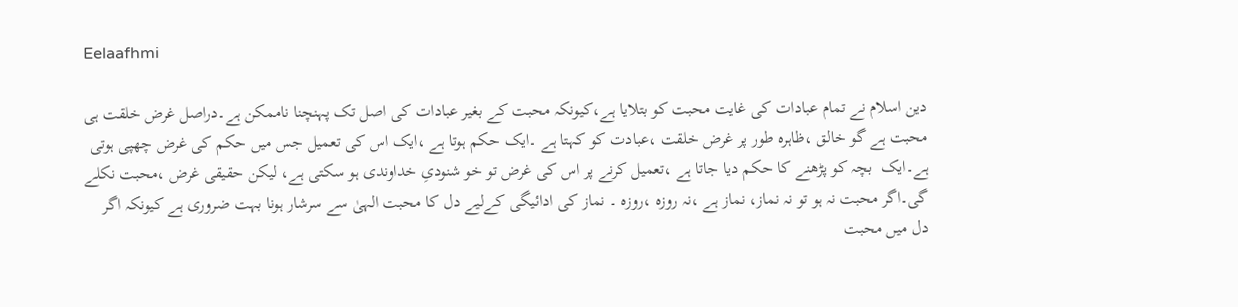Eelaafhmi

دین اسلام نے تمام عبادات کی غایت محبت کو بتلایا ہے،کیونکہ محبت کے بغیر عبادات کی اصل تک پہنچنا ناممکن ہے۔دراصل غرض خلقت ہی محبت ہے گو خالق ،ظاہرہ طور پر غرض خلقت ،عبادت کو کہتا ہے ۔ایک حکم ہوتا ہے ،ایک اس کی تعمیل جس میں حکم کی غرض چھپی ہوتی ہے۔ایک  بچہ کو پڑھنے کا حکم دیا جاتا ہے ،تعمیل کرنے پر اس کی غرض تو خو شنودیِ خداوندی ہو سکتی ہے، لیکن حقیقی غرض ،محبت نکلے گی۔اگر محبت نہ ہو تو نہ نماز، نماز ہے ،نہ روزہ ،روزہ ۔ نماز کی ادائیگی کےلیے دل کا محبت الہیٰ سے سرشار ہونا بہت ضروری ہے کیونکہ اگر دل میں محبت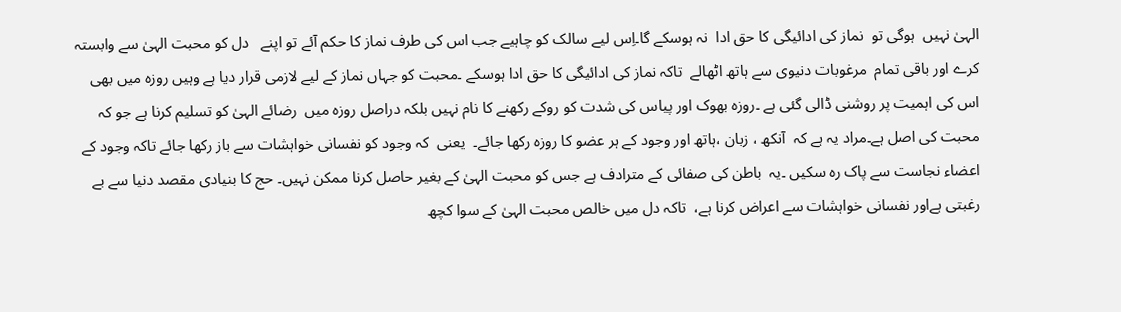الہیٰ نہیں  ہوگی تو  نماز کی ادائیگی کا حق ادا  نہ ہوسکے گا۔اِس لیے سالک کو چاہیے جب اس کی طرف نماز کا حکم آئے تو اپنے   دل کو محبت الہیٰ سے وابستہ کرے اور باقی تمام  مرغوبات دنیوی سے ہاتھ اٹھالے  تاکہ نماز کی ادائیگی کا حق ادا ہوسکے ۔محبت کو جہاں نماز کے لیے لازمی قرار دیا ہے وہیں روزہ میں بھی اس کی اہمیت پر روشنی ڈالی گئی ہے ۔روزہ بھوک اور پیاس کی شدت کو روکے رکھنے کا نام نہیں بلکہ دراصل روزہ میں  رضائے الہیٰ کو تسلیم کرنا ہے جو کہ محبت کی اصل ہے۔مراد یہ ہے کہ  آنکھ ، زبان ،ہاتھ اور وجود کے ہر عضو کا روزہ رکھا جائے۔  یعنی  کہ وجود کو نفسانی خواہشات سے باز رکھا جائے تاکہ وجود کے اعضاء نجاست سے پاک رہ سکیں ۔یہ  باطن کی صفائی کے مترادف ہے جس کو محبت الہیٰ کے بغیر حاصل کرنا ممکن نہیں۔ حج کا بنیادی مقصد دنیا سے بے رغبتی ہےاور نفسانی خواہشات سے اعراض کرنا ہے،  تاکہ دل میں خالص محبت الہیٰ کے سوا کچھ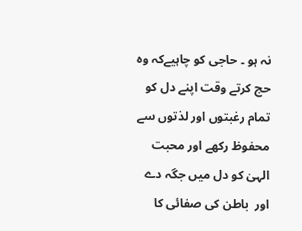نہ ہو ۔ حاجی کو چاہیےکہ وہ حج کرتے وقت اپنے دل کو تمام رغبتوں اور لذتوں سے محفوظ رکھے اور محبت الہیٰ کو دل میں جگہ دے اور  باطن کی صفائی کا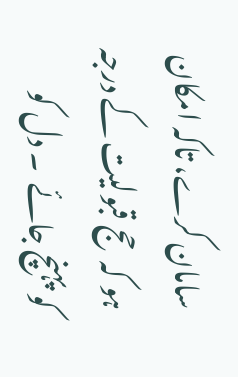سامان کرے، تاکہ امکان ہو کہ  حج قبولیت کے درجہ کو پہنچ جائے  ۔ دل کو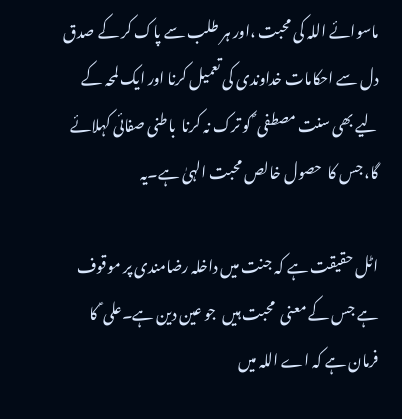ماسوائے اللہ کی محبت ،اور ہر طلب سے پاک کر کے صدق دل سے احکامات خداوندی کی تعمیل کرنا اور ایک لمحہ کے لیے بھی سنت مصطفی ؐ کو ترک نہ کرنا  باطنی صفائی کہلائے گا، جس کا  حصول خالص محبت الہیٰ ہے۔یہ

اٹل حقیقت ہے کہ جنت میں داخلہ رضامندی پر موقوف ہے جس کے معنی  محبت ہیں  جو عین دین ہے۔علی ؑ کا فرمان ہے کہ اے اللہ میں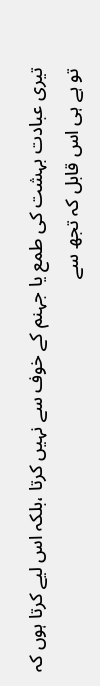تیری عبادت بہشت کی طمع یا جہنم کے خوف سے نہیں کرتا ،بلکہ اس لیے کرتا ہوں کہ تو ہے ہی اس قابل کہ تجھ سے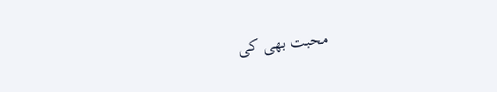محبت بھی کی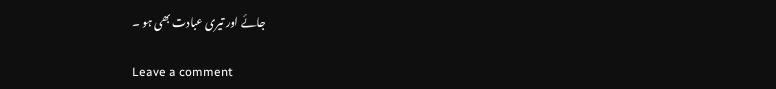جائے اور تیری عبادت بھی ہو ۔

Leave a comment